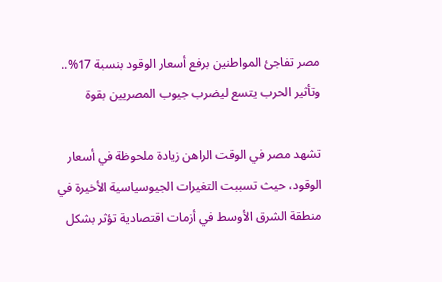مصر تفاجئ المواطنين برفع أسعار الوقود بنسبة 17%.. وتأثير الحرب يتسع ليضرب جيوب المصريين بقوة

تشهد مصر في الوقت الراهن زيادة ملحوظة في أسعار الوقود، حيث تسببت التغيرات الجيوسياسية الأخيرة في منطقة الشرق الأوسط في أزمات اقتصادية تؤثر بشكل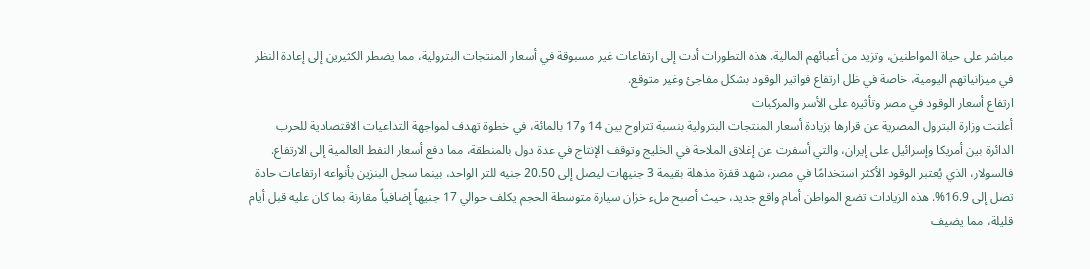مباشر على حياة المواطنين، وتزيد من أعبائهم المالية. هذه التطورات أدت إلى ارتفاعات غير مسبوقة في أسعار المنتجات البترولية، مما يضطر الكثيرين إلى إعادة النظر في ميزانياتهم اليومية، خاصة في ظل ارتفاع فواتير الوقود بشكل مفاجئ وغير متوقع.
ارتفاع أسعار الوقود في مصر وتأثيره على الأسر والمركبات
أعلنت وزارة البترول المصرية عن قرارها بزيادة أسعار المنتجات البترولية بنسبة تتراوح بين 14 و17 بالمائة، في خطوة تهدف لمواجهة التداعيات الاقتصادية للحرب الدائرة بين أمريكا وإسرائيل على إيران، والتي أسفرت عن إغلاق الملاحة في الخليج وتوقف الإنتاج في عدة دول بالمنطقة، مما دفع أسعار النفط العالمية إلى الارتفاع. فالسولار، الذي يُعتبر الوقود الأكثر استخدامًا في مصر، شهد قفزة مذهلة بقيمة 3 جنيهات ليصل إلى 20.50 جنيه للتر الواحد، بينما سجل البنزين بأنواعه ارتفاعات حادة تصل إلى 16.9%. هذه الزيادات تضع المواطن أمام واقع جديد، حيث أصبح ملء خزان سيارة متوسطة الحجم يكلف حوالي 17 جنيهاً إضافياً مقارنة بما كان عليه قبل أيام قليلة، مما يضيف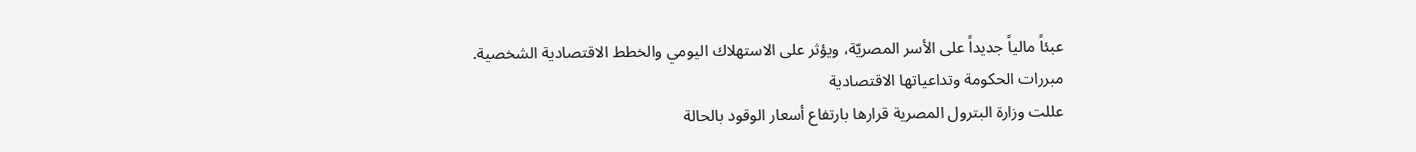عبئاً مالياً جديداً على الأسر المصريّة، ويؤثر على الاستهلاك اليومي والخطط الاقتصادية الشخصية.
مبررات الحكومة وتداعياتها الاقتصادية
عللت وزارة البترول المصرية قرارها بارتفاع أسعار الوقود بالحالة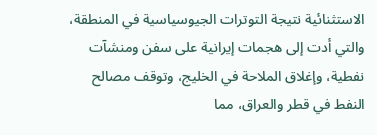الاستثنائية نتيجة التوترات الجيوسياسية في المنطقة، والتي أدت إلى هجمات إيرانية على سفن ومنشآت نفطية، وإغلاق الملاحة في الخليج، وتوقف مصالح النفط في قطر والعراق، مما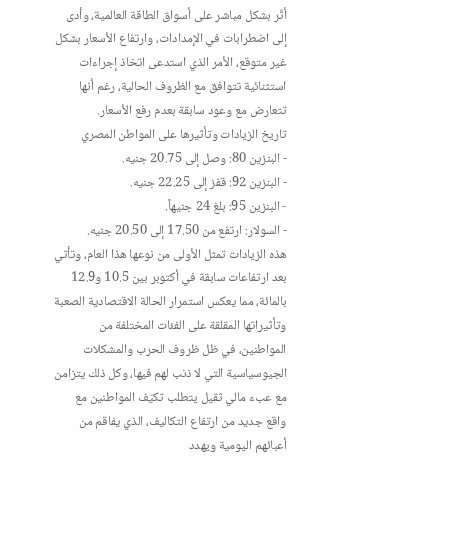أثّر بشكل مباشر على أسواق الطاقة العالمية، وأدى إلى اضطرابات في الإمدادات، وارتفاع الأسعار بشكل غير متوقع، الأمر الذي استدعى اتخاذ إجراءات استثنائية تتوافق مع الظروف الحالية، رغم أنها تتعارض مع وعود سابقة بعدم رفع الأسعار.
تاريخ الزيادات وتأثيرها على المواطن المصري
- البنزين 80: وصل إلى 20.75 جنيه.
- البنزين 92: قفز إلى 22.25 جنيه.
- البنزين 95: بلغ 24 جنيهاً.
- السولار: ارتفع من 17.50 إلى 20.50 جنيه.
هذه الزيادات تمثل الأولى من نوعها هذا العام، وتأتي بعد ارتفاعات سابقة في أكتوبر بين 10.5 و12.9 بالمائة، مما يعكس استمرار الحالة الاقتصادية الصعبة وتأثيراتها المقلقة على الفئات المختلفة من المواطنين، في ظل ظروف الحرب والمشكلات الجيوسياسية التي لا ذنب لهم فيها، وكل ذلك يتزامن مع عبء مالي ثقيل يتطلب تكيّف المواطنين مع واقع جديد من ارتفاع التكاليف، الذي يفاقم من أعبائهم اليومية ويهدد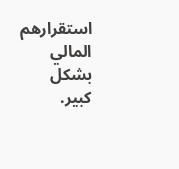استقرارهم المالي بشكل كبير.